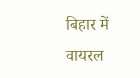बिहार में वायरल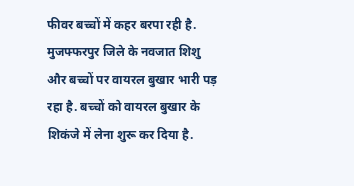फीवर बच्चों में कहर बरपा रही है. मुजफ्फरपुर जिले के नवजात शिशु और बच्चों पर वायरल बुखार भारी पड़ रहा है. बच्चों को वायरल बुखार के शिकंजे में लेना शुरू कर दिया है.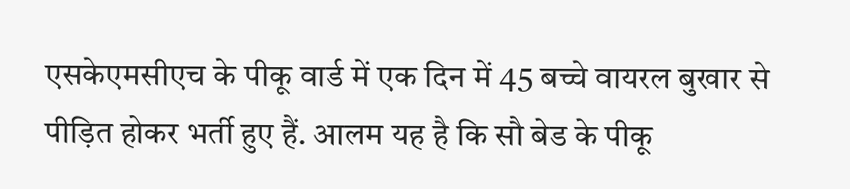एसकेएमसीएच के पीकू वार्ड में एक दिन में 45 बच्चे वायरल बुखार से पीड़ित होकर भर्ती हुए हैं. आलम यह है कि सौ बेड के पीकू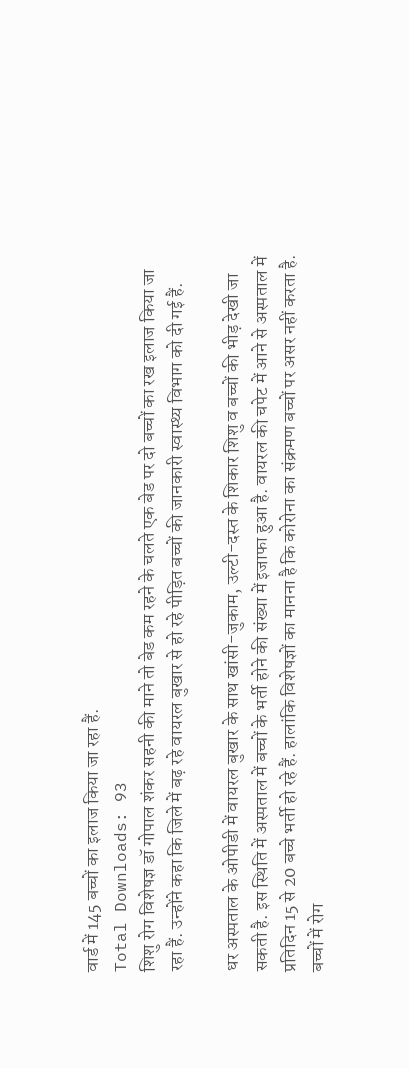वार्ड में 145 बच्चों का इलाज किया जा रहा हैं.
Total Downloads: 93
शिशु रोग विशेषज्ञ डॉ गोपाल शंकर सहनी की माने तो बेड कम रहने के चलते एक बेड पर दो बच्चों का रख इलाज किया जा रहा हैं. उन्होंने कहा कि जिले में बढ़ रहे वायरल बुखार से हो रहे पीड़ित बच्चों की जानकारी स्वास्थ्य विभाग को दी गई हैं.

धर अस्पताल के ओपीडी में वायरल बुखार के साथ खांसी-जुकाम, उल्टी-दस्त के शिकार शिशु व बच्चों की भीड़ देखी जा सकती है. इस स्थिति में अस्पताल में बच्चों के भर्ती होने की संख्या में इजाफा हुआ है. वायरल की चपेट में आने से अस्पताल में प्रतिदिन 15 से 20 बच्चे भर्ती हो रहे हैं. हालांकि विशेषज्ञों का मानना है कि कोरोना का संक्रमण बच्चों पर असर नहीं करता है. बच्चों में रोग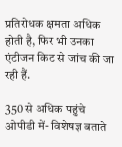प्रतिरोधक क्षमता अधिक होती है, फिर भी उनका एंटीजन किट से जांच की जा रही हैं.

350 से अधिक पहुंचे ओपीडी में- विशेषज्ञ बताते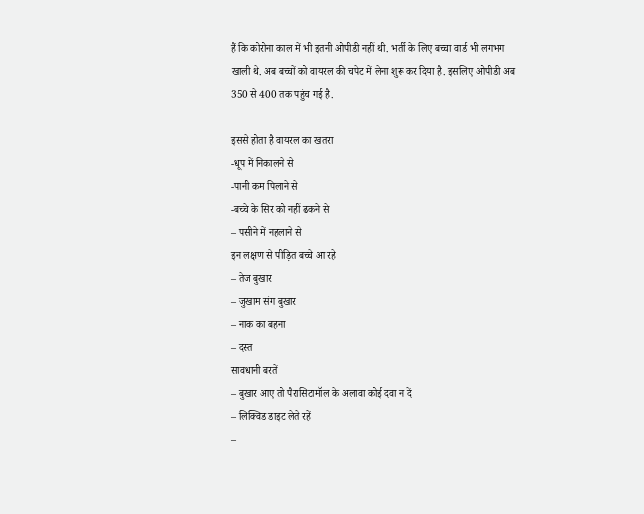हैं कि कोरोना काल में भी इतनी ओपीडी नहीं थी. भर्ती के लिए बच्चा वार्ड भी लगभग खाली थे. अब बच्चों को वायरल की चपेट में लेना शुरू कर दिया है. इसलिए ओपीडी अब 350 से 400 तक पहुंच गई है.

इससे होता है वायरल का खतरा
-धूप में निकालने से
-पानी कम पिलाने से
-बच्चे के सिर को नहीं ढकने से
– पसीने में नहलाने से
इन लक्षण से पीड़ित बच्चे आ रहे
– तेज बुखार
– जुखाम संग बुखार
– नाक का बहना
– दस्त
सावधानी बरतें
– बुखार आए तो पैरासिटामॉल के अलावा कोई दवा न दें
– लिक्विड डाइट लेते रहें
–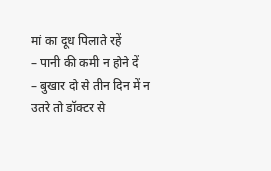मां का दूध पिलाते रहें
– पानी की कमी न होने दें
– बुखार दो से तीन दिन में न उतरे तो डॉक्टर से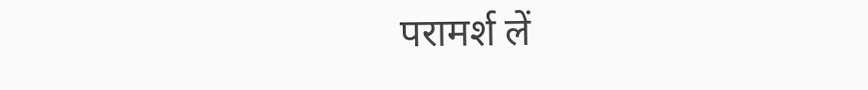परामर्श लें